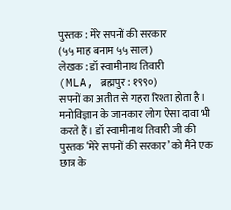पुस्तक : मेरे सपनों की सरकार
(५५ माह बनाम ५५ साल)
लेखक : डॉ स्वामीनाथ तिवारी
(MLA, ब्रह्मपुर : १९९०)
सपनों का अतीत से गहरा रिश्ता होता है। मनोविज्ञान के जानकार लोग ऐसा दावा भी करते हैं। डॉ स्वामीनाथ तिवारी जी की पुस्तक ‘मेरे सपनों की सरकार’ को मैंने एक छात्र के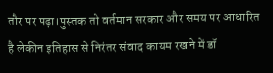तौर पर पढ़ा।पुस्तक तो वर्तमान सरकार और समय पर आधारित है लेकीन इतिहास से निरंतर संवाद कायम रखने में डॉ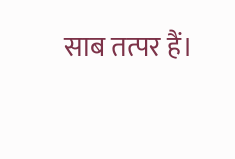साब तत्पर हैं।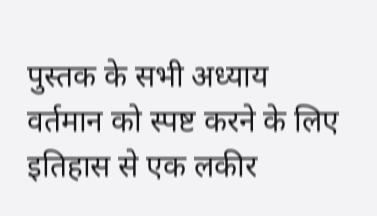पुस्तक के सभी अध्याय वर्तमान को स्पष्ट करने के लिए इतिहास से एक लकीर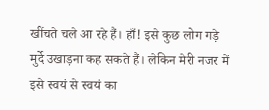खींचते चले आ रहे हैं। हाँ! इसे कुछ लोग गड़े मुर्दे उखाड़ना कह सकते हैं। लेकिन मेरी नजर में इसे स्वयं से स्वयं का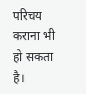परिचय कराना भी हो सकता है।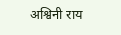अश्विनी राय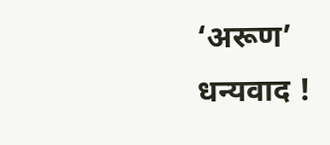‘अरूण’
धन्यवाद !